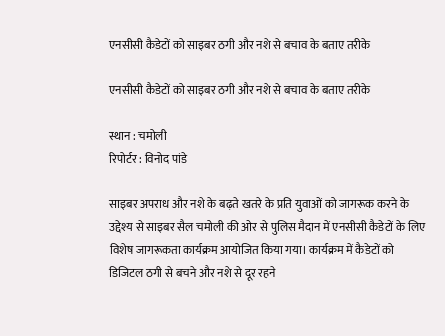एनसीसी कैडेटों को साइबर ठगी और नशे से बचाव के बताए तरीके

एनसीसी कैडेटों को साइबर ठगी और नशे से बचाव के बताए तरीके

स्थान : चमोली
रिपोर्टर : विनोद पांडे

साइबर अपराध और नशे के बढ़ते खतरे के प्रति युवाओं को जागरूक करने के उद्देश्य से साइबर सैल चमोली की ओर से पुलिस मैदान में एनसीसी कैडेटों के लिए विशेष जागरूकता कार्यक्रम आयोजित किया गया। कार्यक्रम में कैडेटों को डिजिटल ठगी से बचने और नशे से दूर रहने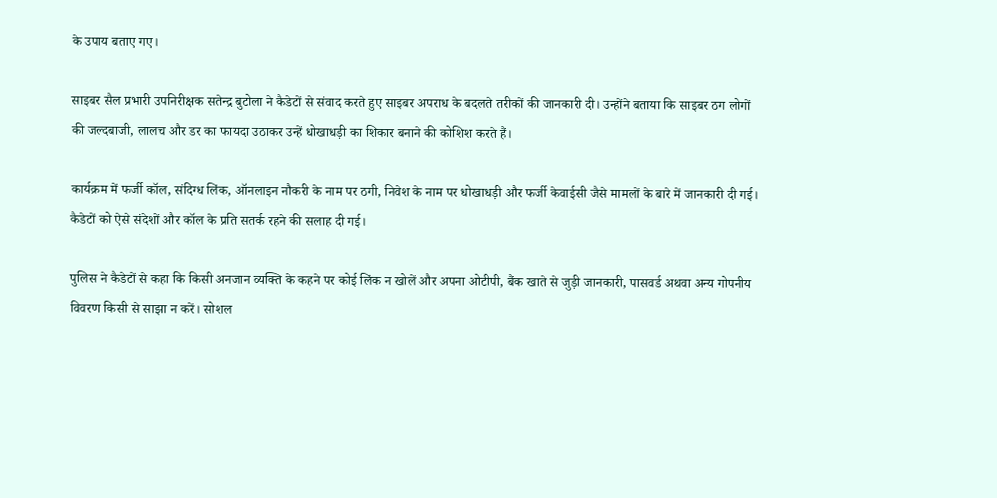के उपाय बताए गए।

साइबर सैल प्रभारी उपनिरीक्षक सतेन्द्र बुटोला ने कैडेटों से संवाद करते हुए साइबर अपराध के बदलते तरीकों की जानकारी दी। उन्होंने बताया कि साइबर ठग लोगों की जल्दबाजी, लालच और डर का फायदा उठाकर उन्हें धोखाधड़ी का शिकार बनाने की कोशिश करते हैं।

कार्यक्रम में फर्जी कॉल, संदिग्ध लिंक, ऑनलाइन नौकरी के नाम पर ठगी, निवेश के नाम पर धोखाधड़ी और फर्जी केवाईसी जैसे मामलों के बारे में जानकारी दी गई। कैडेटों को ऐसे संदेशों और कॉल के प्रति सतर्क रहने की सलाह दी गई।

पुलिस ने कैडेटों से कहा कि किसी अनजान व्यक्ति के कहने पर कोई लिंक न खोलें और अपना ओटीपी, बैंक खाते से जुड़ी जानकारी, पासवर्ड अथवा अन्य गोपनीय विवरण किसी से साझा न करें। सोशल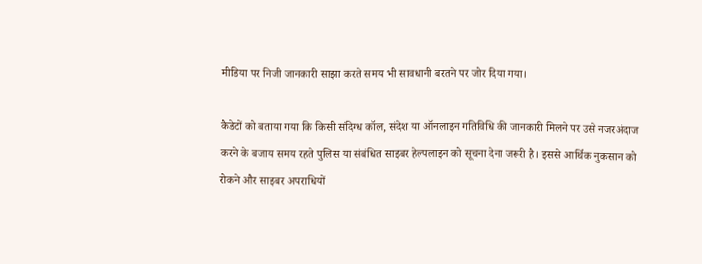मीडिया पर निजी जानकारी साझा करते समय भी सावधानी बरतने पर जोर दिया गया।

कैडेटों को बताया गया कि किसी संदिग्ध कॉल, संदेश या ऑनलाइन गतिविधि की जानकारी मिलने पर उसे नजरअंदाज करने के बजाय समय रहते पुलिस या संबंधित साइबर हेल्पलाइन को सूचना देना जरूरी है। इससे आर्थिक नुकसान को रोकने और साइबर अपराधियों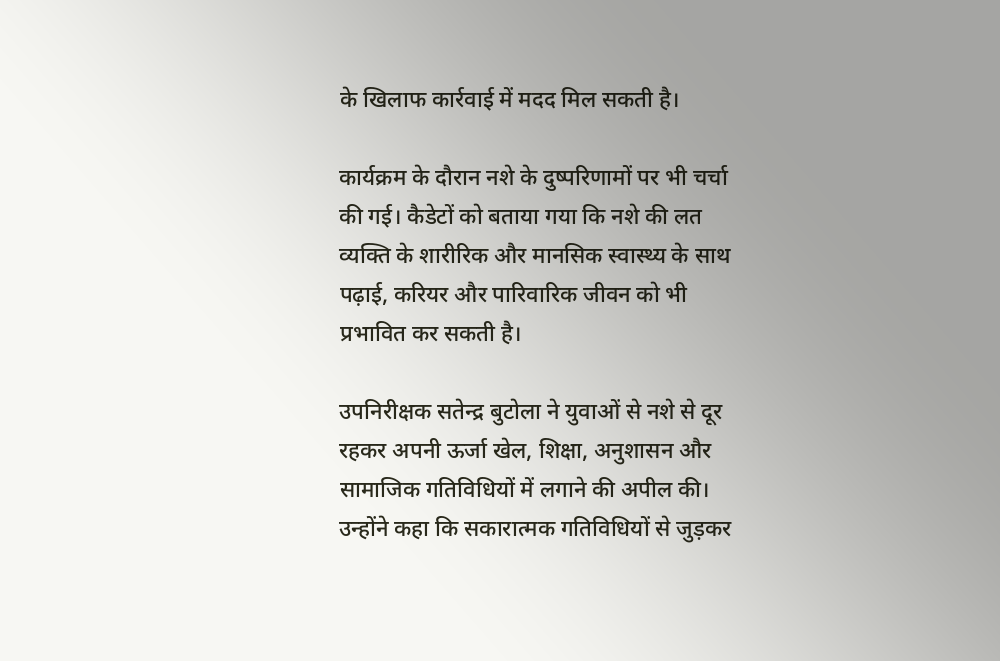के खिलाफ कार्रवाई में मदद मिल सकती है।

कार्यक्रम के दौरान नशे के दुष्परिणामों पर भी चर्चा की गई। कैडेटों को बताया गया कि नशे की लत व्यक्ति के शारीरिक और मानसिक स्वास्थ्य के साथ पढ़ाई, करियर और पारिवारिक जीवन को भी प्रभावित कर सकती है।

उपनिरीक्षक सतेन्द्र बुटोला ने युवाओं से नशे से दूर रहकर अपनी ऊर्जा खेल, शिक्षा, अनुशासन और सामाजिक गतिविधियों में लगाने की अपील की। उन्होंने कहा कि सकारात्मक गतिविधियों से जुड़कर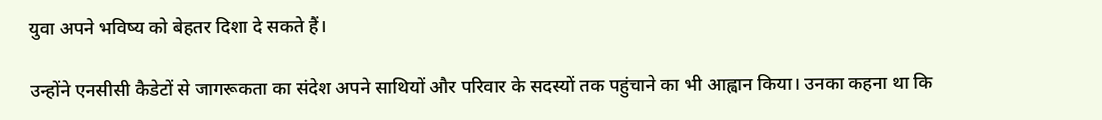युवा अपने भविष्य को बेहतर दिशा दे सकते हैं।

उन्होंने एनसीसी कैडेटों से जागरूकता का संदेश अपने साथियों और परिवार के सदस्यों तक पहुंचाने का भी आह्वान किया। उनका कहना था कि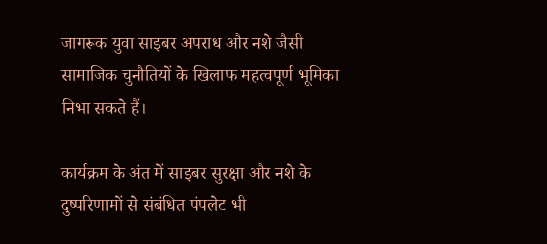जागरूक युवा साइबर अपराध और नशे जैसी सामाजिक चुनौतियों के खिलाफ महत्वपूर्ण भूमिका निभा सकते हैं।

कार्यक्रम के अंत में साइबर सुरक्षा और नशे के दुष्परिणामों से संबंधित पंपलेट भी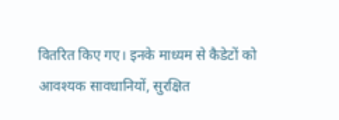वितरित किए गए। इनके माध्यम से कैडेटों को आवश्यक सावधानियों, सुरक्षित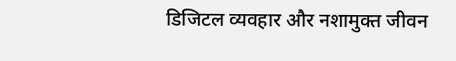डिजिटल व्यवहार और नशामुक्त जीवन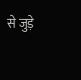से जुड़े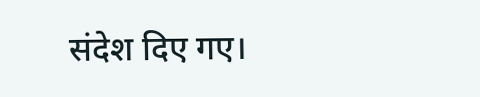संदेश दिए गए।